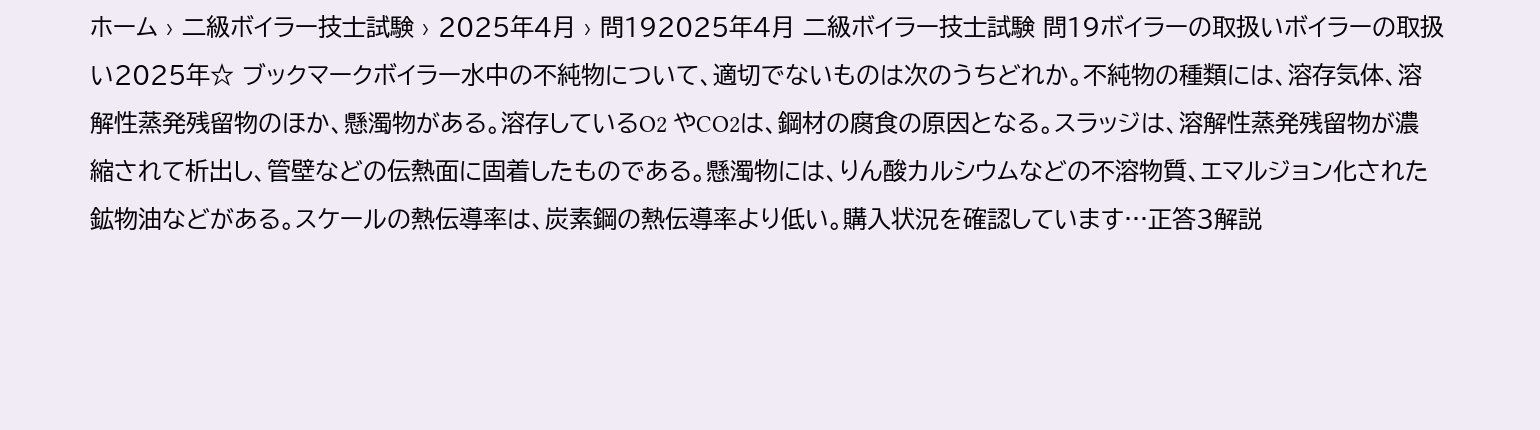ホーム › 二級ボイラー技士試験 › 2025年4月 › 問192025年4月 二級ボイラー技士試験 問19ボイラーの取扱いボイラーの取扱い2025年☆ ブックマークボイラー水中の不純物について、適切でないものは次のうちどれか。不純物の種類には、溶存気体、溶解性蒸発残留物のほか、懸濁物がある。溶存しているO2 やCO2は、鋼材の腐食の原因となる。スラッジは、溶解性蒸発残留物が濃縮されて析出し、管壁などの伝熱面に固着したものである。懸濁物には、りん酸カルシウムなどの不溶物質、エマルジョン化された鉱物油などがある。スケールの熱伝導率は、炭素鋼の熱伝導率より低い。購入状況を確認しています…正答3解説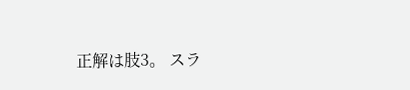正解は肢3。 スラ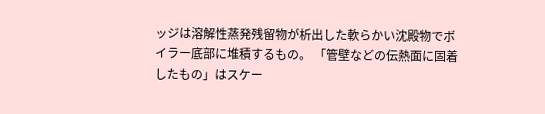ッジは溶解性蒸発残留物が析出した軟らかい沈殿物でボイラー底部に堆積するもの。 「管壁などの伝熱面に固着したもの」はスケー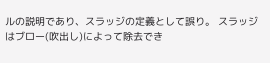ルの説明であり、スラッジの定義として誤り。 スラッジはブロー(吹出し)によって除去でき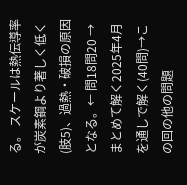る。 スケールは熱伝導率が炭素鋼より著しく低く(肢5)、過熱・破損の原因となる。← 問18問20 →まとめて解く2025年4月を通しで解く(40問)→この回の他の問題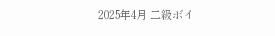2025年4月 二級ボイ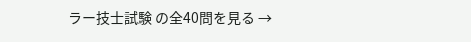ラー技士試験 の全40問を見る →